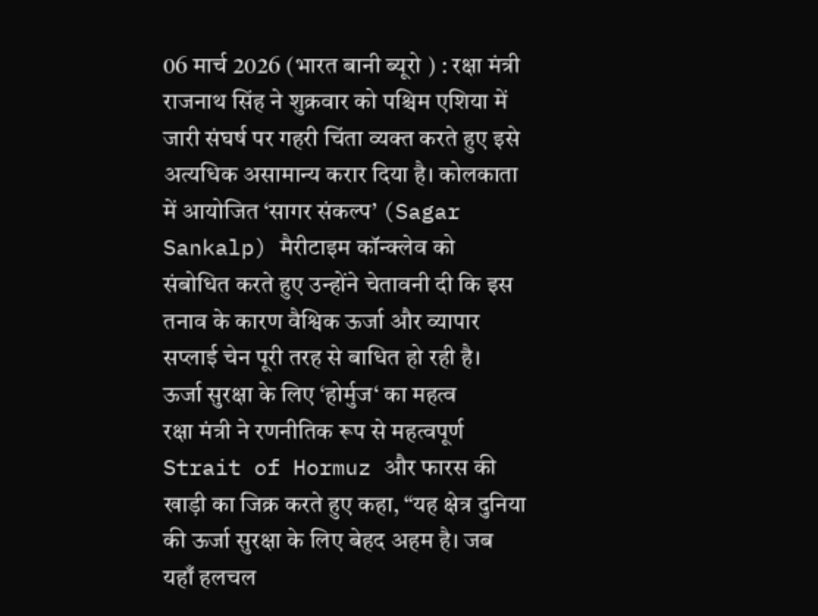06 मार्च 2026 (भारत बानी ब्यूरो ) : रक्षा मंत्री राजनाथ सिंह ने शुक्रवार को पश्चिम एशिया में जारी संघर्ष पर गहरी चिंता व्यक्त करते हुए इसे अत्यधिक असामान्य करार दिया है। कोलकाता में आयोजित ‘सागर संकल्प’ (Sagar Sankalp) मैरीटाइम कॉन्क्लेव को संबोधित करते हुए उन्होंने चेतावनी दी कि इस तनाव के कारण वैश्विक ऊर्जा और व्यापार सप्लाई चेन पूरी तरह से बाधित हो रही है।
ऊर्जा सुरक्षा के लिए ‘होर्मुज‘ का महत्व
रक्षा मंत्री ने रणनीतिक रूप से महत्वपूर्ण Strait of Hormuz और फारस की खाड़ी का जिक्र करते हुए कहा, “यह क्षेत्र दुनिया की ऊर्जा सुरक्षा के लिए बेहद अहम है। जब यहाँ हलचल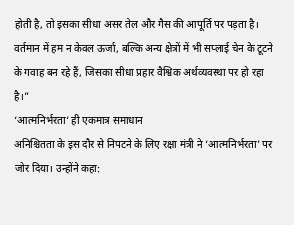होती है, तो इसका सीधा असर तेल और गैस की आपूर्ति पर पड़ता है। वर्तमान में हम न केवल ऊर्जा, बल्कि अन्य क्षेत्रों में भी सप्लाई चेन के टूटने के गवाह बन रहे हैं, जिसका सीधा प्रहार वैश्विक अर्थव्यवस्था पर हो रहा है।”
‘आत्मनिर्भरता‘ ही एकमात्र समाधान
अनिश्चितता के इस दौर से निपटने के लिए रक्षा मंत्री ने ‘आत्मनिर्भरता’ पर जोर दिया। उन्होंने कहा: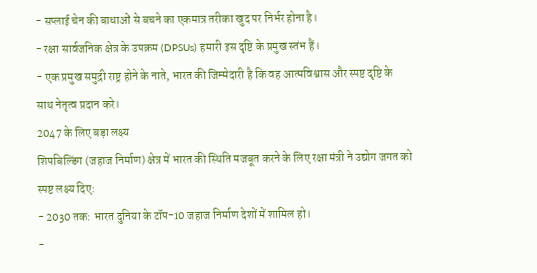- सप्लाई चेन की बाधाओं से बचने का एकमात्र तरीका खुद पर निर्भर होना है।
- रक्षा सार्वजनिक क्षेत्र के उपक्रम (DPSUs) हमारी इस दृष्टि के प्रमुख स्तंभ हैं।
- एक प्रमुख समुद्री राष्ट्र होने के नाते, भारत की जिम्मेदारी है कि वह आत्मविश्वास और स्पष्ट दृष्टि के साथ नेतृत्व प्रदान करे।
2047 के लिए बड़ा लक्ष्य
शिपबिल्डिंग (जहाज निर्माण) क्षेत्र में भारत की स्थिति मजबूत करने के लिए रक्षा मंत्री ने उद्योग जगत को स्पष्ट लक्ष्य दिए:
- 2030 तक: भारत दुनिया के टॉप-10 जहाज निर्माण देशों में शामिल हो।
-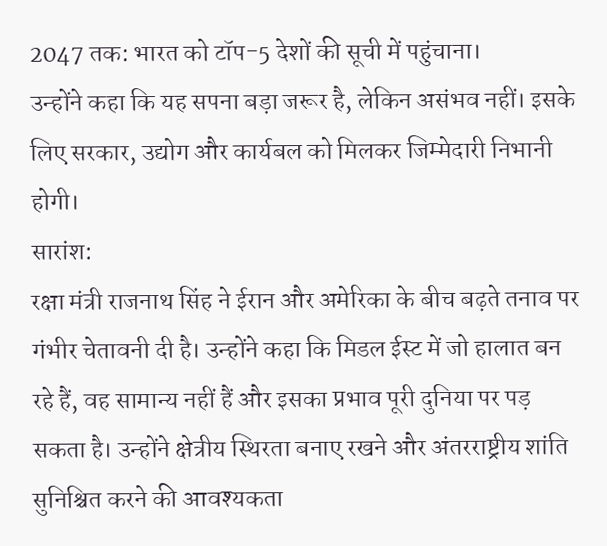2047 तक: भारत को टॉप-5 देशों की सूची में पहुंचाना।
उन्होंने कहा कि यह सपना बड़ा जरूर है, लेकिन असंभव नहीं। इसके लिए सरकार, उद्योग और कार्यबल को मिलकर जिम्मेदारी निभानी होगी।
सारांश:
रक्षा मंत्री राजनाथ सिंह ने ईरान और अमेरिका के बीच बढ़ते तनाव पर गंभीर चेतावनी दी है। उन्होंने कहा कि मिडल ईस्ट में जो हालात बन रहे हैं, वह सामान्य नहीं हैं और इसका प्रभाव पूरी दुनिया पर पड़ सकता है। उन्होंने क्षेत्रीय स्थिरता बनाए रखने और अंतरराष्ट्रीय शांति सुनिश्चित करने की आवश्यकता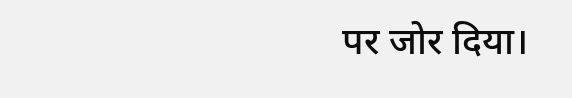पर जोर दिया।